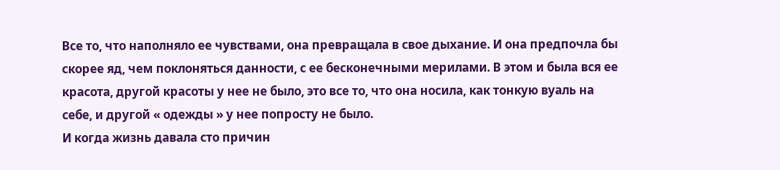Все то, что наполняло ее чувствами, она превращала в свое дыхание. И она предпочла бы скорее яд, чем поклоняться данности, с ее бесконечными мерилами. В этом и была вся ее красота, другой красоты у нее не было, это все то, что она носила, как тонкую вуаль на себе, и другой « одежды » у нее попросту не было.
И когда жизнь давала сто причин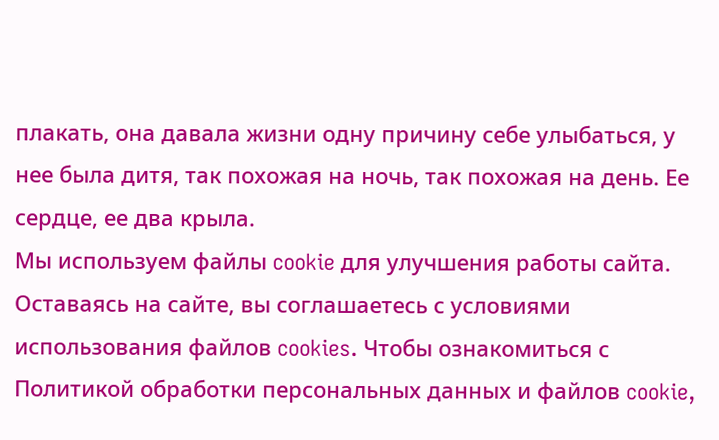плакать, она давала жизни одну причину себе улыбаться, у нее была дитя, так похожая на ночь, так похожая на день. Ее сердце, ее два крыла.
Мы используем файлы cookie для улучшения работы сайта. Оставаясь на сайте, вы соглашаетесь с условиями использования файлов cookies. Чтобы ознакомиться с Политикой обработки персональных данных и файлов cookie,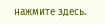нажмите здесь.